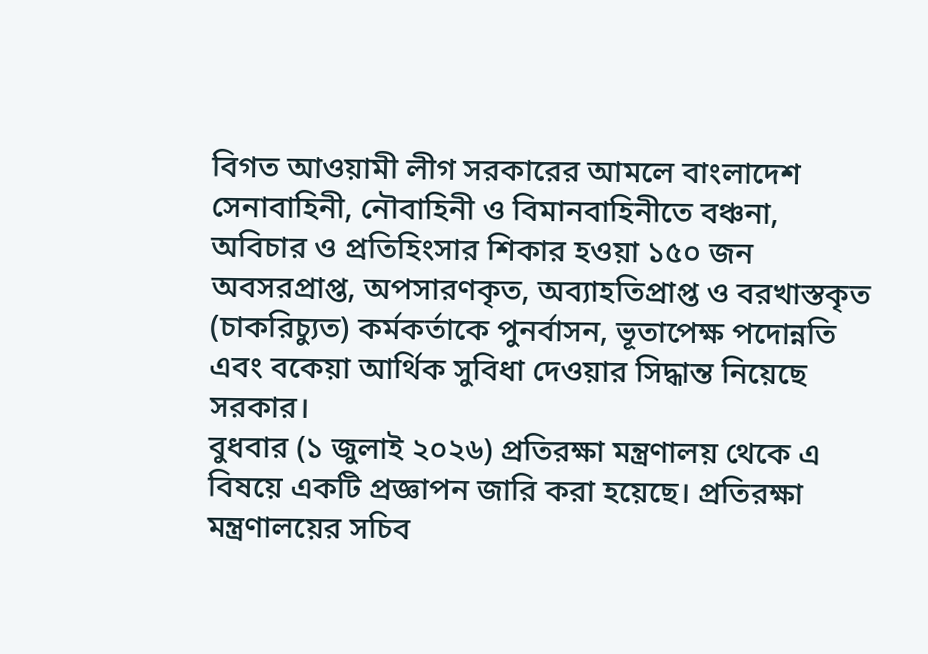বিগত আওয়ামী লীগ সরকারের আমলে বাংলাদেশ সেনাবাহিনী, নৌবাহিনী ও বিমানবাহিনীতে বঞ্চনা, অবিচার ও প্রতিহিংসার শিকার হওয়া ১৫০ জন অবসরপ্রাপ্ত, অপসারণকৃত, অব্যাহতিপ্রাপ্ত ও বরখাস্তকৃত (চাকরিচ্যুত) কর্মকর্তাকে পুনর্বাসন, ভূতাপেক্ষ পদোন্নতি এবং বকেয়া আর্থিক সুবিধা দেওয়ার সিদ্ধান্ত নিয়েছে সরকার।
বুধবার (১ জুলাই ২০২৬) প্রতিরক্ষা মন্ত্রণালয় থেকে এ বিষয়ে একটি প্রজ্ঞাপন জারি করা হয়েছে। প্রতিরক্ষা মন্ত্রণালয়ের সচিব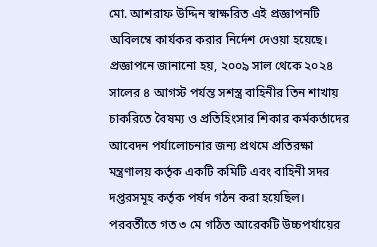মো. আশরাফ উদ্দিন স্বাক্ষরিত এই প্রজ্ঞাপনটি অবিলম্বে কার্যকর করার নির্দেশ দেওয়া হয়েছে।
প্রজ্ঞাপনে জানানো হয়, ২০০৯ সাল থেকে ২০২৪ সালের ৪ আগস্ট পর্যন্ত সশস্ত্র বাহিনীর তিন শাখায় চাকরিতে বৈষম্য ও প্রতিহিংসার শিকার কর্মকর্তাদের আবেদন পর্যালোচনার জন্য প্রথমে প্রতিরক্ষা মন্ত্রণালয় কর্তৃক একটি কমিটি এবং বাহিনী সদর দপ্তরসমূহ কর্তৃক পর্ষদ গঠন করা হয়েছিল। পরবর্তীতে গত ৩ মে গঠিত আরেকটি উচ্চপর্যায়ের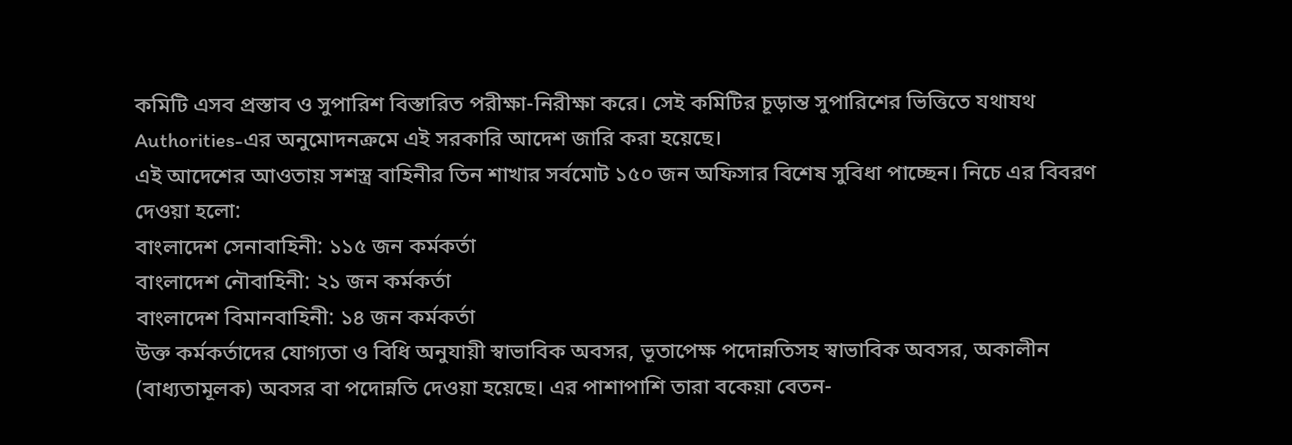কমিটি এসব প্রস্তাব ও সুপারিশ বিস্তারিত পরীক্ষা-নিরীক্ষা করে। সেই কমিটির চূড়ান্ত সুপারিশের ভিত্তিতে যথাযথ Authorities-এর অনুমোদনক্রমে এই সরকারি আদেশ জারি করা হয়েছে।
এই আদেশের আওতায় সশস্ত্র বাহিনীর তিন শাখার সর্বমোট ১৫০ জন অফিসার বিশেষ সুবিধা পাচ্ছেন। নিচে এর বিবরণ দেওয়া হলো:
বাংলাদেশ সেনাবাহিনী: ১১৫ জন কর্মকর্তা
বাংলাদেশ নৌবাহিনী: ২১ জন কর্মকর্তা
বাংলাদেশ বিমানবাহিনী: ১৪ জন কর্মকর্তা
উক্ত কর্মকর্তাদের যোগ্যতা ও বিধি অনুযায়ী স্বাভাবিক অবসর, ভূতাপেক্ষ পদোন্নতিসহ স্বাভাবিক অবসর, অকালীন (বাধ্যতামূলক) অবসর বা পদোন্নতি দেওয়া হয়েছে। এর পাশাপাশি তারা বকেয়া বেতন-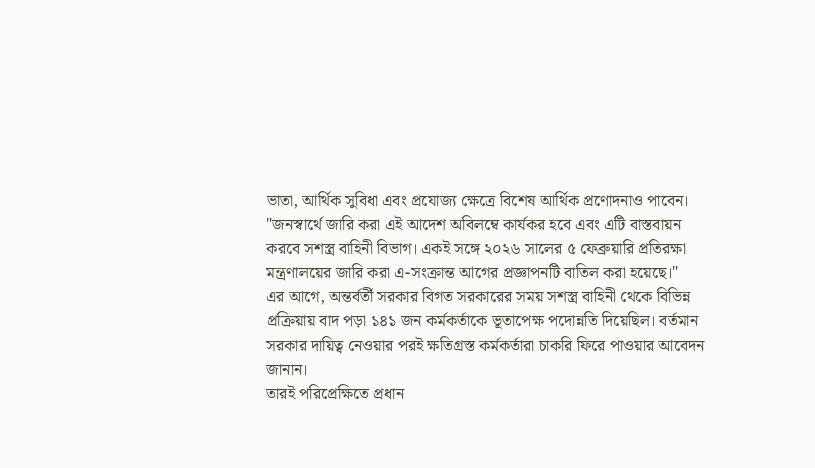ভাতা, আর্থিক সুবিধা এবং প্রযোজ্য ক্ষেত্রে বিশেষ আর্থিক প্রণোদনাও পাবেন।
"জনস্বার্থে জারি করা এই আদেশ অবিলম্বে কার্যকর হবে এবং এটি বাস্তবায়ন করবে সশস্ত্র বাহিনী বিভাগ। একই সঙ্গে ২০২৬ সালের ৫ ফেব্রুয়ারি প্রতিরক্ষা মন্ত্রণালয়ের জারি করা এ-সংক্রান্ত আগের প্রজ্ঞাপনটি বাতিল করা হয়েছে।"
এর আগে, অন্তর্বর্তী সরকার বিগত সরকারের সময় সশস্ত্র বাহিনী থেকে বিভিন্ন প্রক্রিয়ায় বাদ পড়া ১৪১ জন কর্মকর্তাকে ভূতাপেক্ষ পদোন্নতি দিয়েছিল। বর্তমান সরকার দায়িত্ব নেওয়ার পরই ক্ষতিগ্রস্ত কর্মকর্তারা চাকরি ফিরে পাওয়ার আবেদন জানান।
তারই পরিপ্রেক্ষিতে প্রধান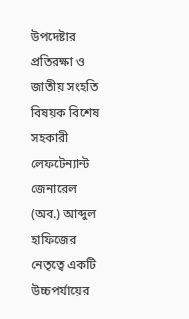উপদেষ্টার প্রতিরক্ষা ও জাতীয় সংহতি বিষয়ক বিশেষ সহকারী লেফটেন্যান্ট জেনারেল (অব.) আব্দুল হাফিজের নেতৃত্বে একটি উচ্চপর্যায়ের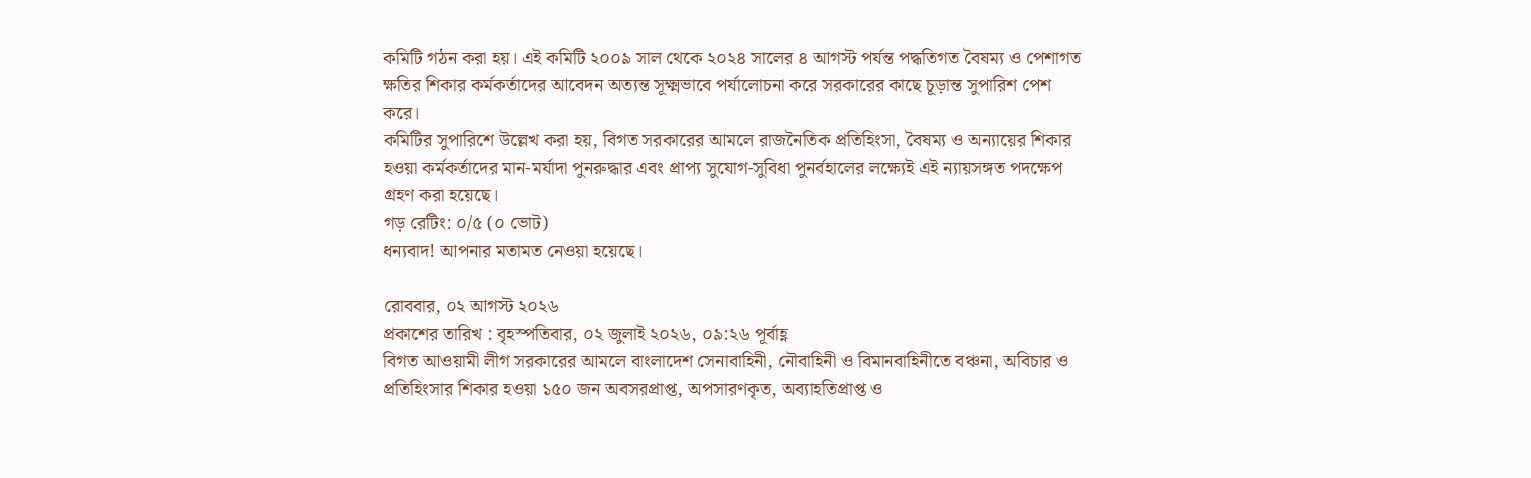কমিটি গঠন করা হয়। এই কমিটি ২০০৯ সাল থেকে ২০২৪ সালের ৪ আগস্ট পর্যন্ত পদ্ধতিগত বৈষম্য ও পেশাগত ক্ষতির শিকার কর্মকর্তাদের আবেদন অত্যন্ত সূক্ষ্মভাবে পর্যালোচনা করে সরকারের কাছে চূড়ান্ত সুপারিশ পেশ করে।
কমিটির সুপারিশে উল্লেখ করা হয়, বিগত সরকারের আমলে রাজনৈতিক প্রতিহিংসা, বৈষম্য ও অন্যায়ের শিকার হওয়া কর্মকর্তাদের মান-মর্যাদা পুনরুদ্ধার এবং প্রাপ্য সুযোগ-সুবিধা পুনর্বহালের লক্ষ্যেই এই ন্যায়সঙ্গত পদক্ষেপ গ্রহণ করা হয়েছে।
গড় রেটিং: ০/৫ (০ ভোট)
ধন্যবাদ! আপনার মতামত নেওয়া হয়েছে।

রোববার, ০২ আগস্ট ২০২৬
প্রকাশের তারিখ : বৃহস্পতিবার, ০২ জুলাই ২০২৬, ০৯:২৬ পূর্বাহ্ণ
বিগত আওয়ামী লীগ সরকারের আমলে বাংলাদেশ সেনাবাহিনী, নৌবাহিনী ও বিমানবাহিনীতে বঞ্চনা, অবিচার ও প্রতিহিংসার শিকার হওয়া ১৫০ জন অবসরপ্রাপ্ত, অপসারণকৃত, অব্যাহতিপ্রাপ্ত ও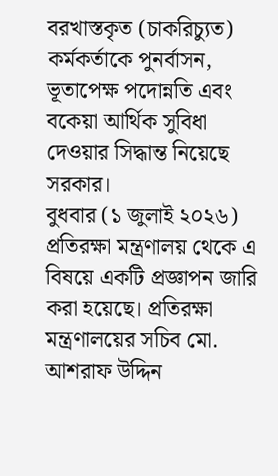বরখাস্তকৃত (চাকরিচ্যুত) কর্মকর্তাকে পুনর্বাসন, ভূতাপেক্ষ পদোন্নতি এবং বকেয়া আর্থিক সুবিধা দেওয়ার সিদ্ধান্ত নিয়েছে সরকার।
বুধবার (১ জুলাই ২০২৬) প্রতিরক্ষা মন্ত্রণালয় থেকে এ বিষয়ে একটি প্রজ্ঞাপন জারি করা হয়েছে। প্রতিরক্ষা মন্ত্রণালয়ের সচিব মো. আশরাফ উদ্দিন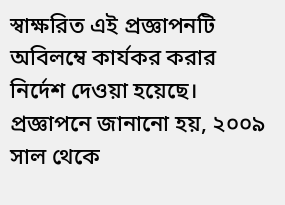স্বাক্ষরিত এই প্রজ্ঞাপনটি অবিলম্বে কার্যকর করার নির্দেশ দেওয়া হয়েছে।
প্রজ্ঞাপনে জানানো হয়, ২০০৯ সাল থেকে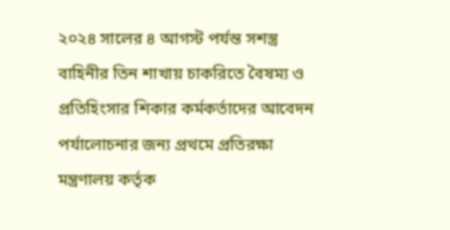২০২৪ সালের ৪ আগস্ট পর্যন্ত সশস্ত্র বাহিনীর তিন শাখায় চাকরিতে বৈষম্য ও প্রতিহিংসার শিকার কর্মকর্তাদের আবেদন পর্যালোচনার জন্য প্রথমে প্রতিরক্ষা মন্ত্রণালয় কর্তৃক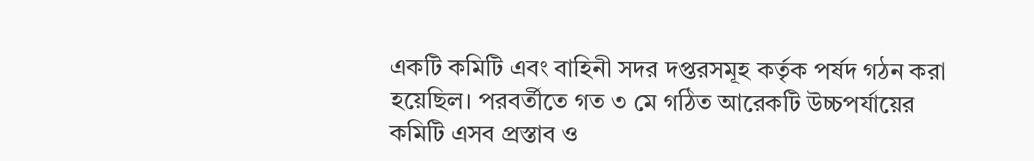একটি কমিটি এবং বাহিনী সদর দপ্তরসমূহ কর্তৃক পর্ষদ গঠন করা হয়েছিল। পরবর্তীতে গত ৩ মে গঠিত আরেকটি উচ্চপর্যায়ের কমিটি এসব প্রস্তাব ও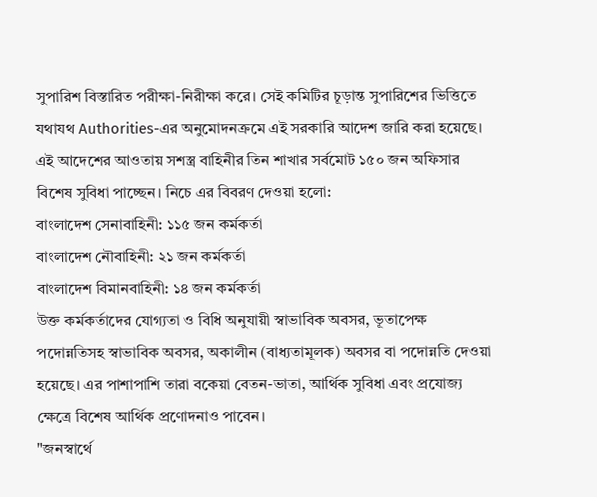সুপারিশ বিস্তারিত পরীক্ষা-নিরীক্ষা করে। সেই কমিটির চূড়ান্ত সুপারিশের ভিত্তিতে যথাযথ Authorities-এর অনুমোদনক্রমে এই সরকারি আদেশ জারি করা হয়েছে।
এই আদেশের আওতায় সশস্ত্র বাহিনীর তিন শাখার সর্বমোট ১৫০ জন অফিসার বিশেষ সুবিধা পাচ্ছেন। নিচে এর বিবরণ দেওয়া হলো:
বাংলাদেশ সেনাবাহিনী: ১১৫ জন কর্মকর্তা
বাংলাদেশ নৌবাহিনী: ২১ জন কর্মকর্তা
বাংলাদেশ বিমানবাহিনী: ১৪ জন কর্মকর্তা
উক্ত কর্মকর্তাদের যোগ্যতা ও বিধি অনুযায়ী স্বাভাবিক অবসর, ভূতাপেক্ষ পদোন্নতিসহ স্বাভাবিক অবসর, অকালীন (বাধ্যতামূলক) অবসর বা পদোন্নতি দেওয়া হয়েছে। এর পাশাপাশি তারা বকেয়া বেতন-ভাতা, আর্থিক সুবিধা এবং প্রযোজ্য ক্ষেত্রে বিশেষ আর্থিক প্রণোদনাও পাবেন।
"জনস্বার্থে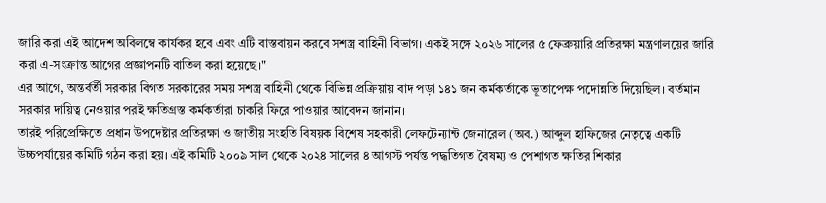জারি করা এই আদেশ অবিলম্বে কার্যকর হবে এবং এটি বাস্তবায়ন করবে সশস্ত্র বাহিনী বিভাগ। একই সঙ্গে ২০২৬ সালের ৫ ফেব্রুয়ারি প্রতিরক্ষা মন্ত্রণালয়ের জারি করা এ-সংক্রান্ত আগের প্রজ্ঞাপনটি বাতিল করা হয়েছে।"
এর আগে, অন্তর্বর্তী সরকার বিগত সরকারের সময় সশস্ত্র বাহিনী থেকে বিভিন্ন প্রক্রিয়ায় বাদ পড়া ১৪১ জন কর্মকর্তাকে ভূতাপেক্ষ পদোন্নতি দিয়েছিল। বর্তমান সরকার দায়িত্ব নেওয়ার পরই ক্ষতিগ্রস্ত কর্মকর্তারা চাকরি ফিরে পাওয়ার আবেদন জানান।
তারই পরিপ্রেক্ষিতে প্রধান উপদেষ্টার প্রতিরক্ষা ও জাতীয় সংহতি বিষয়ক বিশেষ সহকারী লেফটেন্যান্ট জেনারেল (অব.) আব্দুল হাফিজের নেতৃত্বে একটি উচ্চপর্যায়ের কমিটি গঠন করা হয়। এই কমিটি ২০০৯ সাল থেকে ২০২৪ সালের ৪ আগস্ট পর্যন্ত পদ্ধতিগত বৈষম্য ও পেশাগত ক্ষতির শিকার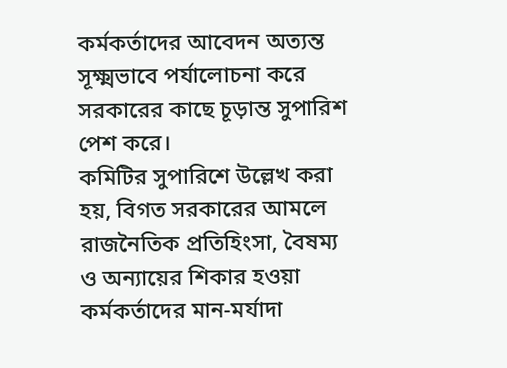কর্মকর্তাদের আবেদন অত্যন্ত সূক্ষ্মভাবে পর্যালোচনা করে সরকারের কাছে চূড়ান্ত সুপারিশ পেশ করে।
কমিটির সুপারিশে উল্লেখ করা হয়, বিগত সরকারের আমলে রাজনৈতিক প্রতিহিংসা, বৈষম্য ও অন্যায়ের শিকার হওয়া কর্মকর্তাদের মান-মর্যাদা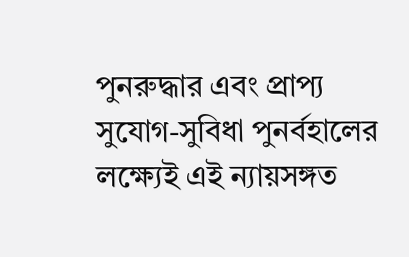পুনরুদ্ধার এবং প্রাপ্য সুযোগ-সুবিধা পুনর্বহালের লক্ষ্যেই এই ন্যায়সঙ্গত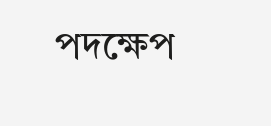পদক্ষেপ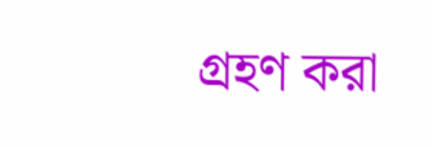গ্রহণ করা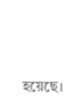হয়েছে।